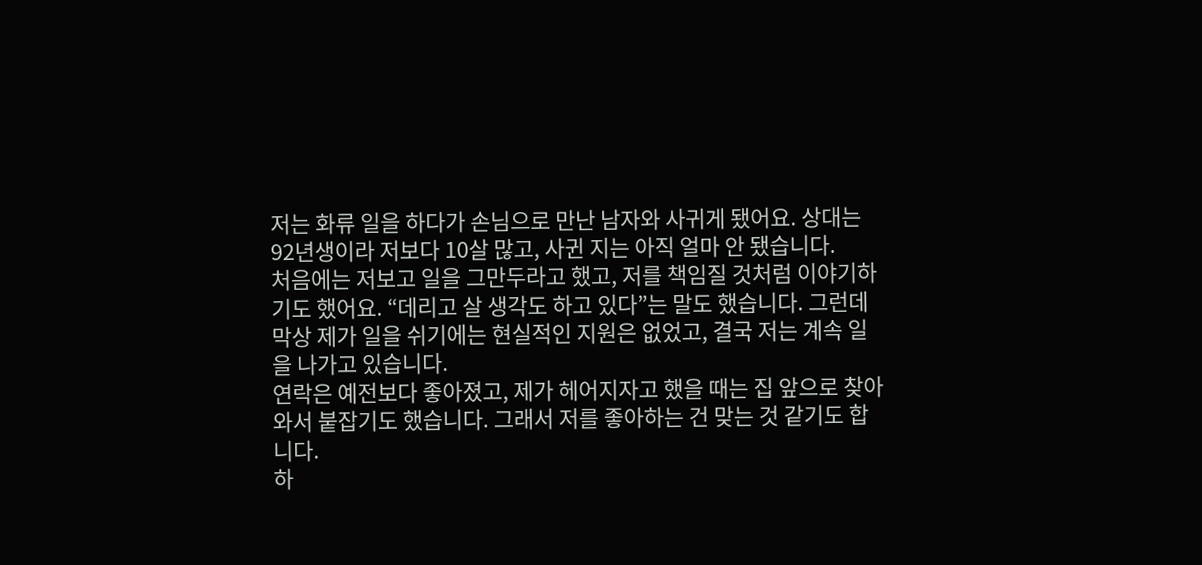저는 화류 일을 하다가 손님으로 만난 남자와 사귀게 됐어요. 상대는 92년생이라 저보다 10살 많고, 사귄 지는 아직 얼마 안 됐습니다.
처음에는 저보고 일을 그만두라고 했고, 저를 책임질 것처럼 이야기하기도 했어요. “데리고 살 생각도 하고 있다”는 말도 했습니다. 그런데 막상 제가 일을 쉬기에는 현실적인 지원은 없었고, 결국 저는 계속 일을 나가고 있습니다.
연락은 예전보다 좋아졌고, 제가 헤어지자고 했을 때는 집 앞으로 찾아와서 붙잡기도 했습니다. 그래서 저를 좋아하는 건 맞는 것 같기도 합니다.
하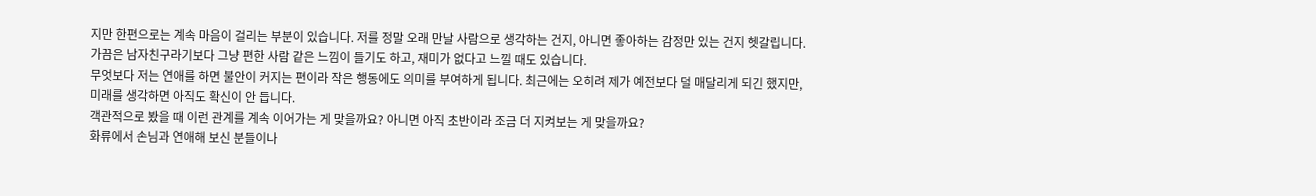지만 한편으로는 계속 마음이 걸리는 부분이 있습니다. 저를 정말 오래 만날 사람으로 생각하는 건지, 아니면 좋아하는 감정만 있는 건지 헷갈립니다. 가끔은 남자친구라기보다 그냥 편한 사람 같은 느낌이 들기도 하고, 재미가 없다고 느낄 때도 있습니다.
무엇보다 저는 연애를 하면 불안이 커지는 편이라 작은 행동에도 의미를 부여하게 됩니다. 최근에는 오히려 제가 예전보다 덜 매달리게 되긴 했지만, 미래를 생각하면 아직도 확신이 안 듭니다.
객관적으로 봤을 때 이런 관계를 계속 이어가는 게 맞을까요? 아니면 아직 초반이라 조금 더 지켜보는 게 맞을까요?
화류에서 손님과 연애해 보신 분들이나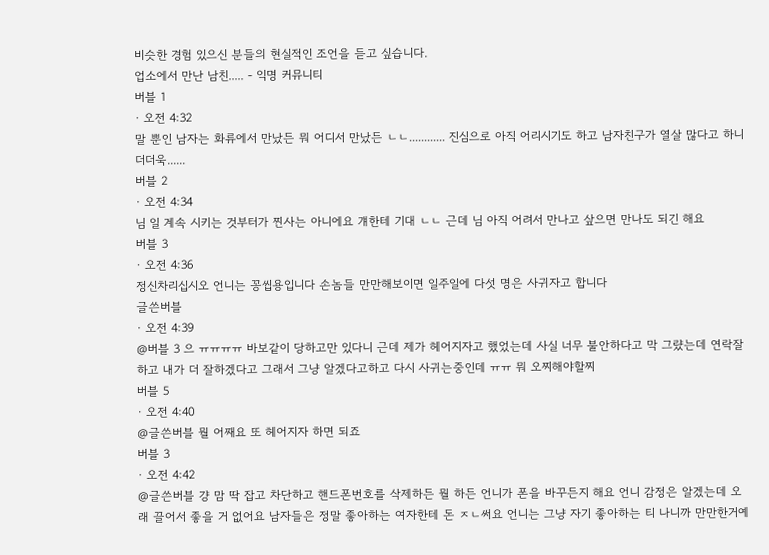비슷한 경험 있으신 분들의 현실적인 조언을 듣고 싶습니다.
업소에서 만난 남친..... - 익명 커뮤니티
버블 1
· 오전 4:32
말 뿐인 남자는 화류에서 만났든 뭐 어디서 만났든 ㄴㄴ............ 진심으로 아직 어리시기도 하고 남자친구가 열살 많다고 하니 더더욱......
버블 2
· 오전 4:34
님 일 계속 시키는 것부터가 찐사는 아니에요 걔한테 기대 ㄴㄴ 근데 님 아직 어려서 만나고 샆으면 만나도 되긴 해요
버블 3
· 오전 4:36
정신차리십시오 언니는 꽁씹용입니다 손놈들 만만해보이면 일주일에 다섯 명은 사귀자고 합니다
글쓴버블
· 오전 4:39
@버블 3 으 ㅠㅠㅠㅠ 바보같이 당하고만 있다니 근데 제가 헤어지자고 했었는데 사실 너무 불안하다고 막 그럈는데 연락잘하고 내가 더 잘하겠다고 그래서 그냥 알겠다고하고 다시 사귀는중인데 ㅠㅠ 뭐 오찌해야할찌
버블 5
· 오전 4:40
@글쓴버블 뭘 어째요 또 헤어지자 하면 되죠
버블 3
· 오전 4:42
@글쓴버블 걍 맘 딱 잡고 차단하고 핸드폰번호를 삭제하든 뭘 하든 언니가 폰을 바꾸든지 해요 언니 감정은 알겠는데 오래 끌어서 좋을 거 없어요 남자들은 정말 좋아하는 여자한테 돈 ㅈㄴ써요 언니는 그냥 자기 좋아하는 티 나니까 만만한거예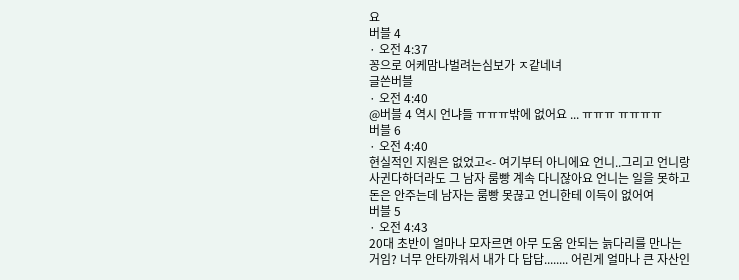요
버블 4
· 오전 4:37
꽁으로 어케맘나벌려는심보가 ㅈ같네녀
글쓴버블
· 오전 4:40
@버블 4 역시 언냐들 ㅠㅠㅠ밖에 없어요 ... ㅠㅠㅠ ㅠㅠㅠㅠ
버블 6
· 오전 4:40
현실적인 지원은 없었고<- 여기부터 아니에요 언니..그리고 언니랑 사귄다하더라도 그 남자 룸빵 계속 다니잖아요 언니는 일을 못하고 돈은 안주는데 남자는 룸빵 못끊고 언니한테 이득이 없어여
버블 5
· 오전 4:43
20대 초반이 얼마나 모자르면 아무 도움 안되는 늙다리를 만나는거임? 너무 안타까워서 내가 다 답답........ 어린게 얼마나 큰 자산인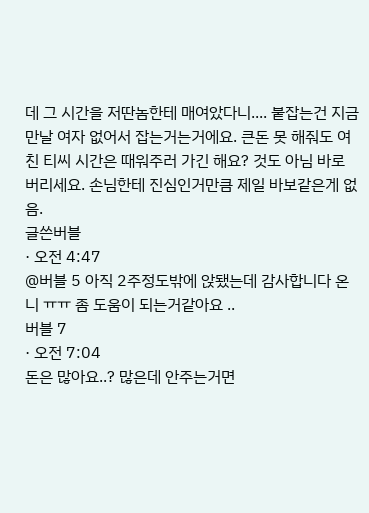데 그 시간을 저딴놈한테 매여았다니.... 붙잡는건 지금 만날 여자 없어서 잡는거는거에요. 큰돈 못 해줘도 여친 티씨 시간은 때워주러 가긴 해요? 것도 아님 바로 버리세요. 손님한테 진심인거만큼 제일 바보같은게 없음.
글쓴버블
· 오전 4:47
@버블 5 아직 2주정도밖에 앉됐는데 감사합니다 온니 ㅠㅠ 좀 도움이 되는거같아요 ..
버블 7
· 오전 7:04
돈은 많아요..? 많은데 안주는거면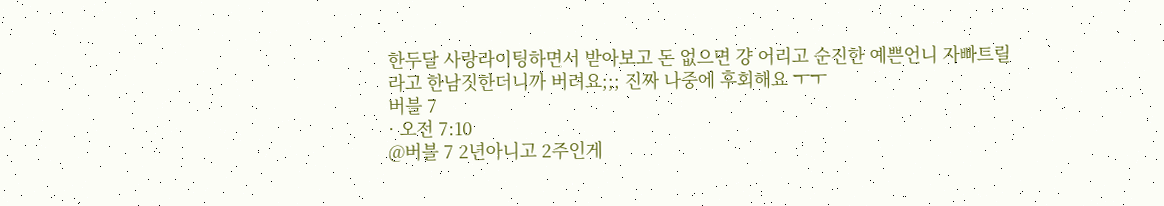한두달 사랑라이팅하면서 받아보고 돈 없으면 걍 어리고 순진한 예쁜언니 자빠트릴라고 한남짓한더니까 버려요;;; 진짜 나중에 후회해요 ㅜㅜ
버블 7
· 오전 7:10
@버블 7 2년아니고 2주인게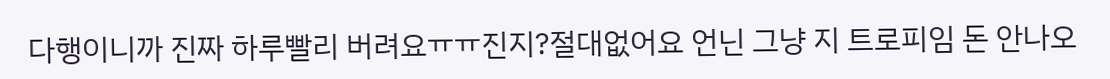다행이니까 진짜 하루빨리 버려요ㅠㅠ진지?절대없어요 언닌 그냥 지 트로피임 돈 안나오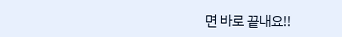면 바로 끝내요!!